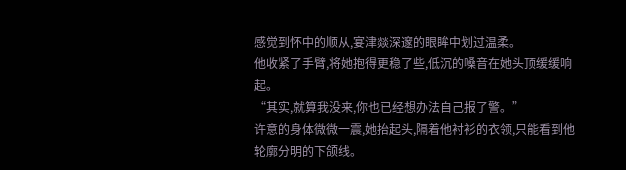感觉到怀中的顺从,宴津燚深邃的眼眸中划过温柔。
他收紧了手臂,将她抱得更稳了些,低沉的嗓音在她头顶缓缓响起。
“其实,就算我没来,你也已经想办法自己报了警。”
许意的身体微微一震,她抬起头,隔着他衬衫的衣领,只能看到他轮廓分明的下颌线。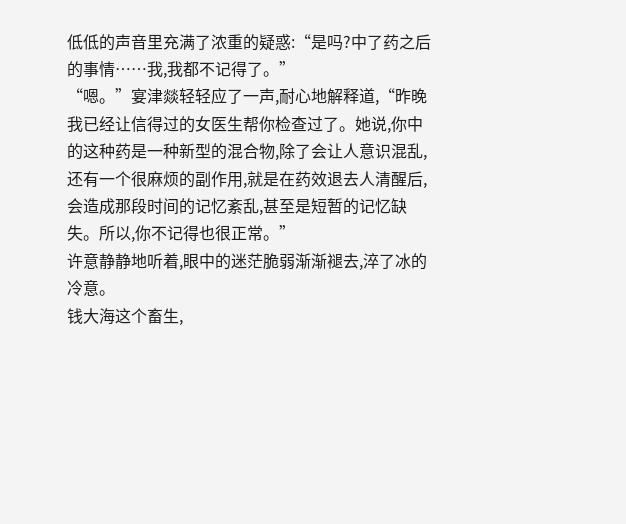低低的声音里充满了浓重的疑惑:“是吗?中了药之后的事情……我,我都不记得了。”
“嗯。”宴津燚轻轻应了一声,耐心地解释道,“昨晚我已经让信得过的女医生帮你检查过了。她说,你中的这种药是一种新型的混合物,除了会让人意识混乱,还有一个很麻烦的副作用,就是在药效退去人清醒后,会造成那段时间的记忆紊乱,甚至是短暂的记忆缺失。所以,你不记得也很正常。”
许意静静地听着,眼中的迷茫脆弱渐渐褪去,淬了冰的冷意。
钱大海这个畜生,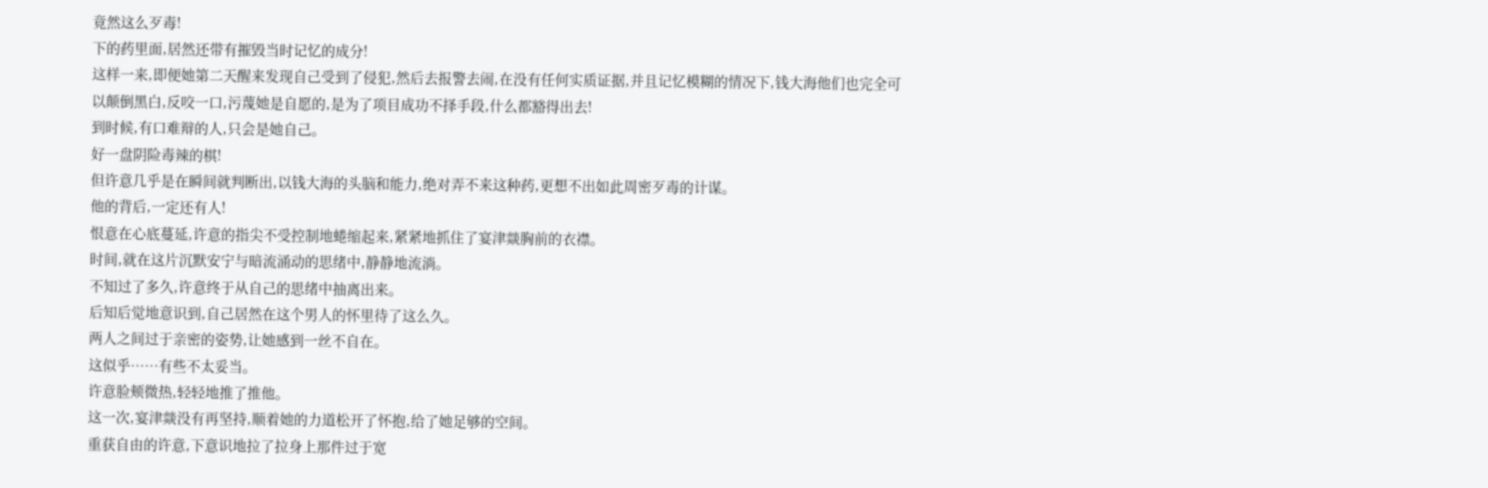竟然这么歹毒!
下的药里面,居然还带有摧毁当时记忆的成分!
这样一来,即便她第二天醒来发现自己受到了侵犯,然后去报警去闹,在没有任何实质证据,并且记忆模糊的情况下,钱大海他们也完全可以颠倒黑白,反咬一口,污蔑她是自愿的,是为了项目成功不择手段,什么都豁得出去!
到时候,有口难辩的人,只会是她自己。
好一盘阴险毒辣的棋!
但许意几乎是在瞬间就判断出,以钱大海的头脑和能力,绝对弄不来这种药,更想不出如此周密歹毒的计谋。
他的背后,一定还有人!
恨意在心底蔓延,许意的指尖不受控制地蜷缩起来,紧紧地抓住了宴津燚胸前的衣襟。
时间,就在这片沉默安宁与暗流涌动的思绪中,静静地流淌。
不知过了多久,许意终于从自己的思绪中抽离出来。
后知后觉地意识到,自己居然在这个男人的怀里待了这么久。
两人之间过于亲密的姿势,让她感到一丝不自在。
这似乎……有些不太妥当。
许意脸颊微热,轻轻地推了推他。
这一次,宴津燚没有再坚持,顺着她的力道松开了怀抱,给了她足够的空间。
重获自由的许意,下意识地拉了拉身上那件过于宽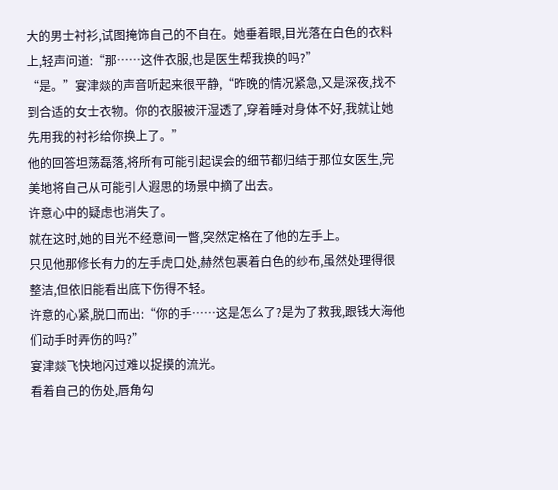大的男士衬衫,试图掩饰自己的不自在。她垂着眼,目光落在白色的衣料上,轻声问道:“那……这件衣服,也是医生帮我换的吗?”
“是。”宴津燚的声音听起来很平静,“昨晚的情况紧急,又是深夜,找不到合适的女士衣物。你的衣服被汗湿透了,穿着睡对身体不好,我就让她先用我的衬衫给你换上了。”
他的回答坦荡磊落,将所有可能引起误会的细节都归结于那位女医生,完美地将自己从可能引人遐思的场景中摘了出去。
许意心中的疑虑也消失了。
就在这时,她的目光不经意间一瞥,突然定格在了他的左手上。
只见他那修长有力的左手虎口处,赫然包裹着白色的纱布,虽然处理得很整洁,但依旧能看出底下伤得不轻。
许意的心紧,脱口而出:“你的手……这是怎么了?是为了救我,跟钱大海他们动手时弄伤的吗?”
宴津燚飞快地闪过难以捉摸的流光。
看着自己的伤处,唇角勾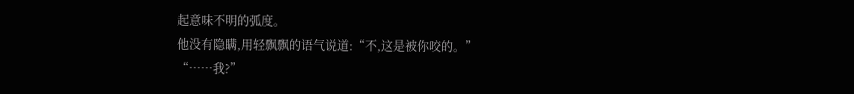起意味不明的弧度。
他没有隐瞒,用轻飘飘的语气说道:“不,这是被你咬的。”
“……我?”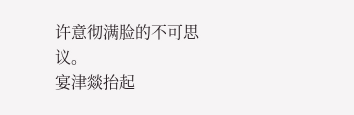许意彻满脸的不可思议。
宴津燚抬起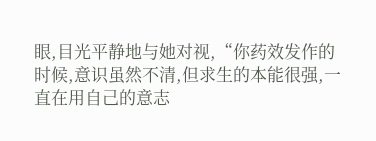眼,目光平静地与她对视,“你药效发作的时候,意识虽然不清,但求生的本能很强,一直在用自己的意志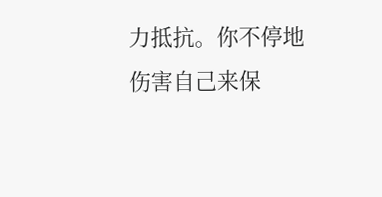力抵抗。你不停地伤害自己来保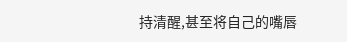持清醒,甚至将自己的嘴唇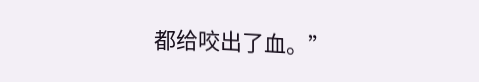都给咬出了血。”